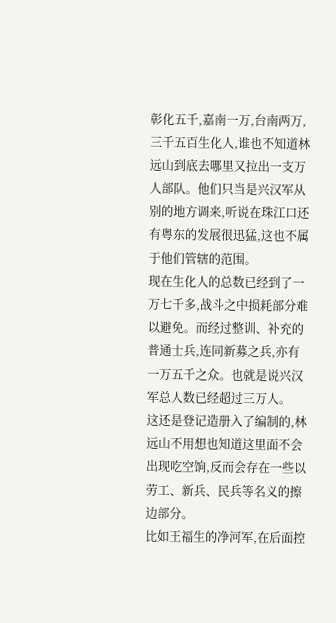彰化五千,嘉南一万,台南两万,三千五百生化人,谁也不知道林远山到底去哪里又拉出一支万人部队。他们只当是兴汉军从别的地方调来,听说在珠江口还有粤东的发展很迅猛,这也不属于他们管辖的范围。
现在生化人的总数已经到了一万七千多,战斗之中损耗部分难以避免。而经过整训、补充的普通士兵,连同新募之兵,亦有一万五千之众。也就是说兴汉军总人数已经超过三万人。
这还是登记造册入了编制的,林远山不用想也知道这里面不会出现吃空饷,反而会存在一些以劳工、新兵、民兵等名义的擦边部分。
比如王福生的净河军,在后面控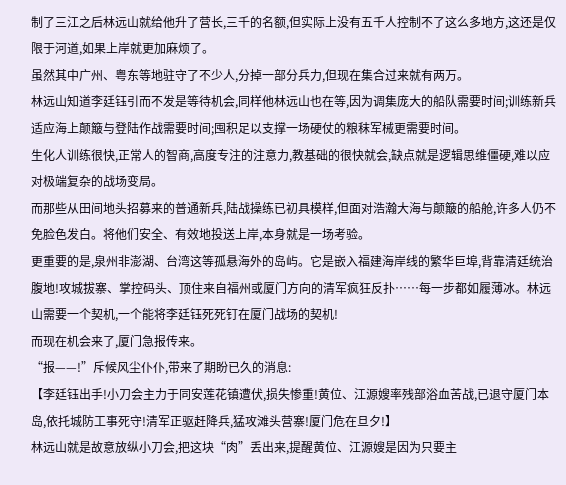制了三江之后林远山就给他升了营长,三千的名额,但实际上没有五千人控制不了这么多地方,这还是仅限于河道,如果上岸就更加麻烦了。
虽然其中广州、粤东等地驻守了不少人,分掉一部分兵力,但现在集合过来就有两万。
林远山知道李廷钰引而不发是等待机会,同样他林远山也在等,因为调集庞大的船队需要时间;训练新兵适应海上颠簸与登陆作战需要时间;囤积足以支撑一场硬仗的粮秣军械更需要时间。
生化人训练很快,正常人的智商,高度专注的注意力,教基础的很快就会,缺点就是逻辑思维僵硬,难以应对极端复杂的战场变局。
而那些从田间地头招募来的普通新兵,陆战操练已初具模样,但面对浩瀚大海与颠簸的船舱,许多人仍不免脸色发白。将他们安全、有效地投送上岸,本身就是一场考验。
更重要的是,泉州非澎湖、台湾这等孤悬海外的岛屿。它是嵌入福建海岸线的繁华巨埠,背靠清廷统治腹地!攻城拔寨、掌控码头、顶住来自福州或厦门方向的清军疯狂反扑……每一步都如履薄冰。林远山需要一个契机,一个能将李廷钰死死钉在厦门战场的契机!
而现在机会来了,厦门急报传来。
“报——!”斥候风尘仆仆,带来了期盼已久的消息:
【李廷钰出手!小刀会主力于同安莲花镇遭伏,损失惨重!黄位、江源嫂率残部浴血苦战,已退守厦门本岛,依托城防工事死守!清军正驱赶降兵,猛攻滩头营寨!厦门危在旦夕!】
林远山就是故意放纵小刀会,把这块“肉”丢出来,提醒黄位、江源嫂是因为只要主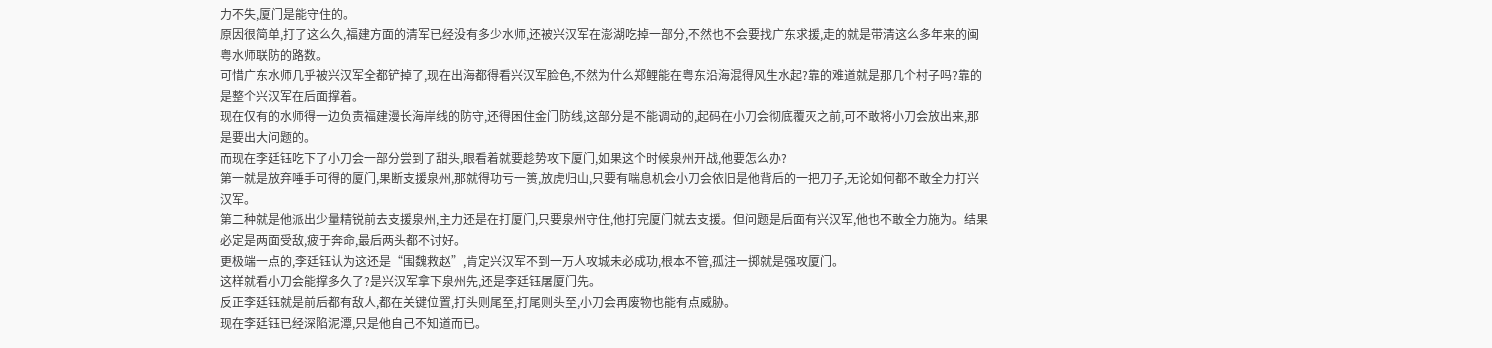力不失,厦门是能守住的。
原因很简单,打了这么久,福建方面的清军已经没有多少水师,还被兴汉军在澎湖吃掉一部分,不然也不会要找广东求援,走的就是带清这么多年来的闽粤水师联防的路数。
可惜广东水师几乎被兴汉军全都铲掉了,现在出海都得看兴汉军脸色,不然为什么郑鲤能在粤东沿海混得风生水起?靠的难道就是那几个村子吗?靠的是整个兴汉军在后面撑着。
现在仅有的水师得一边负责福建漫长海岸线的防守,还得困住金门防线,这部分是不能调动的,起码在小刀会彻底覆灭之前,可不敢将小刀会放出来,那是要出大问题的。
而现在李廷钰吃下了小刀会一部分尝到了甜头,眼看着就要趁势攻下厦门,如果这个时候泉州开战,他要怎么办?
第一就是放弃唾手可得的厦门,果断支援泉州,那就得功亏一篑,放虎归山,只要有喘息机会小刀会依旧是他背后的一把刀子,无论如何都不敢全力打兴汉军。
第二种就是他派出少量精锐前去支援泉州,主力还是在打厦门,只要泉州守住,他打完厦门就去支援。但问题是后面有兴汉军,他也不敢全力施为。结果必定是两面受敌,疲于奔命,最后两头都不讨好。
更极端一点的,李廷钰认为这还是“围魏救赵”,肯定兴汉军不到一万人攻城未必成功,根本不管,孤注一掷就是强攻厦门。
这样就看小刀会能撑多久了?是兴汉军拿下泉州先,还是李廷钰屠厦门先。
反正李廷钰就是前后都有敌人,都在关键位置,打头则尾至,打尾则头至,小刀会再废物也能有点威胁。
现在李廷钰已经深陷泥潭,只是他自己不知道而已。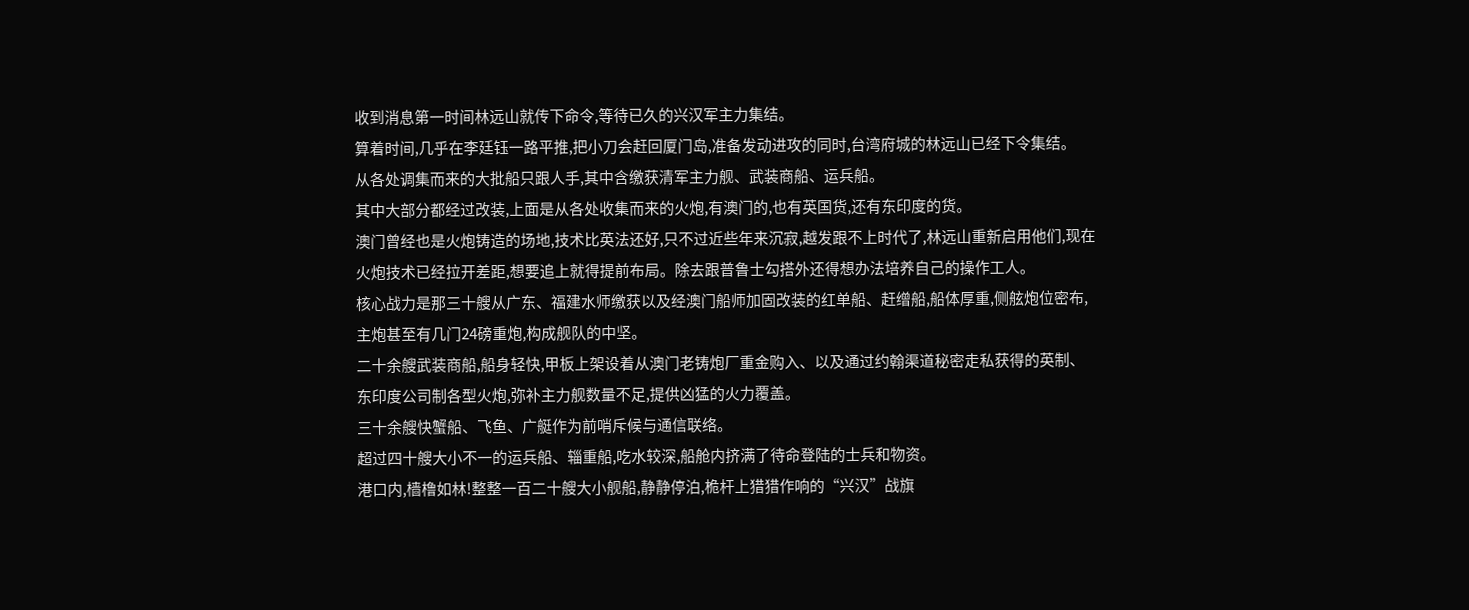收到消息第一时间林远山就传下命令,等待已久的兴汉军主力集结。
算着时间,几乎在李廷钰一路平推,把小刀会赶回厦门岛,准备发动进攻的同时,台湾府城的林远山已经下令集结。
从各处调集而来的大批船只跟人手,其中含缴获清军主力舰、武装商船、运兵船。
其中大部分都经过改装,上面是从各处收集而来的火炮,有澳门的,也有英国货,还有东印度的货。
澳门曾经也是火炮铸造的场地,技术比英法还好,只不过近些年来沉寂,越发跟不上时代了,林远山重新启用他们,现在火炮技术已经拉开差距,想要追上就得提前布局。除去跟普鲁士勾搭外还得想办法培养自己的操作工人。
核心战力是那三十艘从广东、福建水师缴获以及经澳门船师加固改装的红单船、赶缯船,船体厚重,侧舷炮位密布,主炮甚至有几门24磅重炮,构成舰队的中坚。
二十余艘武装商船,船身轻快,甲板上架设着从澳门老铸炮厂重金购入、以及通过约翰渠道秘密走私获得的英制、东印度公司制各型火炮,弥补主力舰数量不足,提供凶猛的火力覆盖。
三十余艘快蟹船、飞鱼、广艇作为前哨斥候与通信联络。
超过四十艘大小不一的运兵船、辎重船,吃水较深,船舱内挤满了待命登陆的士兵和物资。
港口内,樯橹如林!整整一百二十艘大小舰船,静静停泊,桅杆上猎猎作响的“兴汉”战旗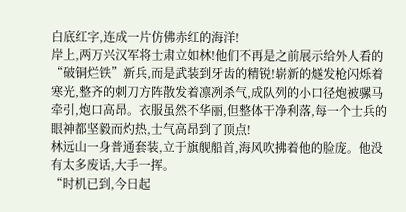白底红字,连成一片仿佛赤红的海洋!
岸上,两万兴汉军将士肃立如林!他们不再是之前展示给外人看的“破铜烂铁”新兵,而是武装到牙齿的精锐!崭新的燧发枪闪烁着寒光,整齐的刺刀方阵散发着凛冽杀气,成队列的小口径炮被骡马牵引,炮口高昂。衣服虽然不华丽,但整体干净利落,每一个士兵的眼神都坚毅而灼热,士气高昂到了顶点!
林远山一身普通套装,立于旗舰船首,海风吹拂着他的脸庞。他没有太多废话,大手一挥。
“时机已到,今日起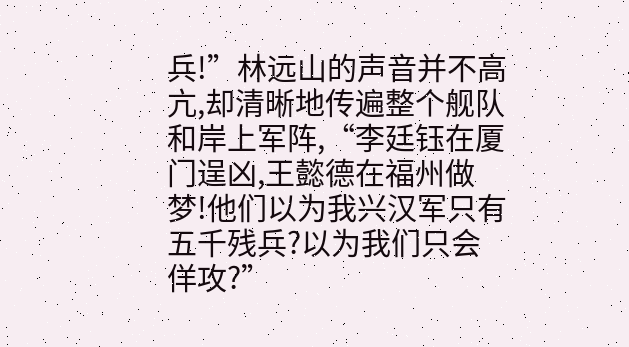兵!”林远山的声音并不高亢,却清晰地传遍整个舰队和岸上军阵,“李廷钰在厦门逞凶,王懿德在福州做梦!他们以为我兴汉军只有五千残兵?以为我们只会佯攻?”